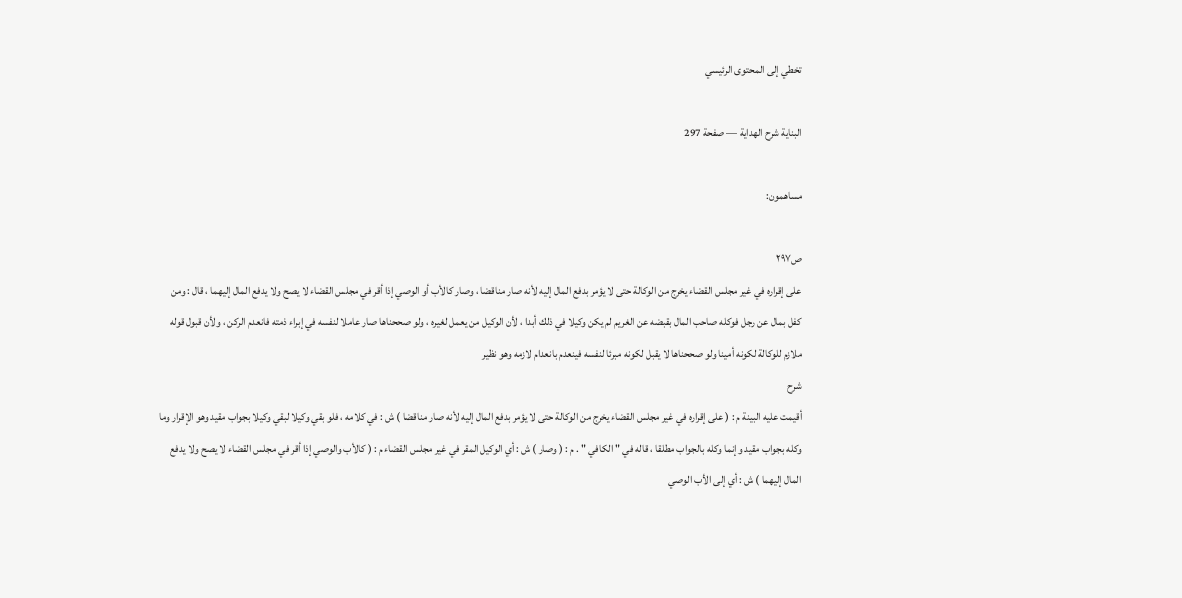تخطي إلى المحتوى الرئيسي

البناية شرح الهداية — صفحة 297

مساهمون:

ص٢٩٧
على إقراره في غير مجلس القضاء يخرج من الوكالة حتى لا يؤمر بدفع المال إليه لأنه صار مناقضا ، وصار كالأب أو الوصي إذا أقر في مجلس القضاء لا يصح ولا يدفع المال إليهما ، قال : ومن كفل بمال عن رجل فوكله صاحب المال بقبضه عن الغريم لم يكن وكيلا في ذلك أبدا ، لأن الوكيل من يعمل لغيره ، ولو صححناها صار عاملا لنفسه في إبراء ذمته فانعدم الركن ، ولأن قبول قوله ملازم للوكالة لكونه أمينا ولو صححناها لا يقبل لكونه مبرئا لنفسه فينعدم بانعدام لازمه وهو نظير
شرح
أقيمت عليه البينة م : ( على إقراره في غير مجلس القضاء يخرج من الوكالة حتى لا يؤمر بدفع المال إليه لأنه صار مناقضا ) ش : في كلامه ، فلو بقي وكيلا لبقي وكيلا بجواب مقيد وهو الإقرار وما وكله بجواب مقيد وإنما وكله بالجواب مطلقا ، قاله في " الكافي " . م : ( وصار ) ش : أي الوكيل المقر في غير مجلس القضاء م : ( كالأب والوصي إذا أقر في مجلس القضاء لا يصح ولا يدفع المال إليهما ) ش : أي إلى الأب الوصي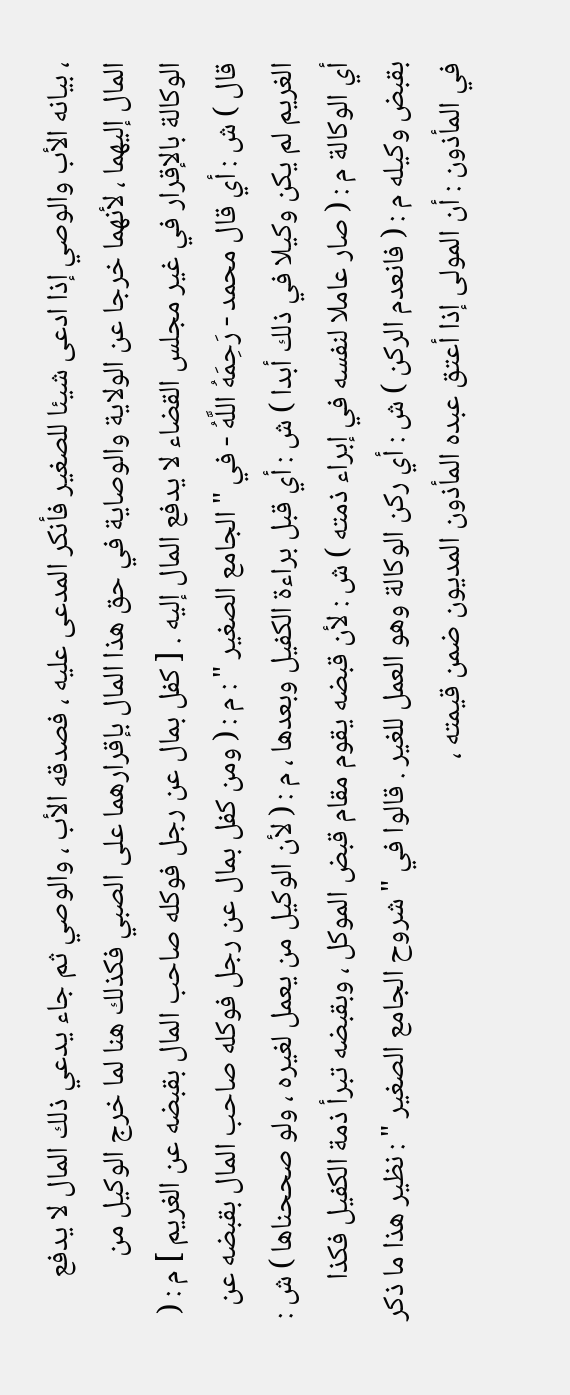، بيانه الأب والوصي إذا ادعى شيئا للصغير فأنكر المدعى عليه ، فصدقه الأب ، والوصي ثم جاء يدعي ذلك المال لا يدفع المال إليهما ، لأنهما خرجا عن الولاية والوصاية في حق هذا المال بإقرارهما على الصبي فكذلك هنا لما خرج الوكيل من الوكالة بالإقرار في غير مجلس القضاء لا يدفع المال إليه . [ كفل بمال عن رجل فوكله صاحب المال بقبضه عن الغريم ] م : ( قال ) ش : أي قال محمد - رَحِمَهُ اللَّهُ - في " الجامع الصغير " : م : ( ومن كفل بمال عن رجل فوكله صاحب المال بقبضه عن الغريم لم يكن وكيلا في ذلك أبدا ) ش : أي قبل براءة الكفيل وبعدها ، م : ( لأن الوكيل من يعمل لغيره ، ولو صححناها ) ش : أي الوكالة م : ( صار عاملا لنفسه في إبراء ذمته ) ش : لأن قبضه يقوم مقام قبض الموكل ، وبقبضه تبرأ ذمة الكفيل فكذا بقبض وكيله م : ( فانعدم الركن ) ش : أي ركن الوكالة وهو العمل للغير . قالوا في " شروح الجامع الصغير " : نظير هذا ما ذكر في المأذون : أن المولى إذا أعتق عبده المأذون المديون ضمن قيمته ،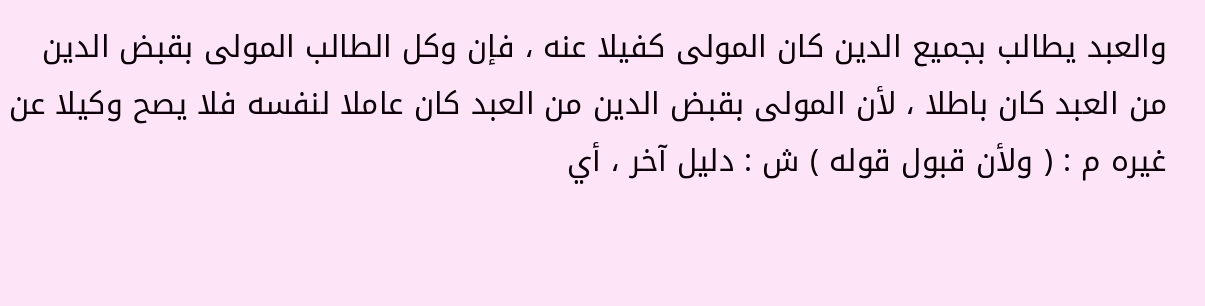والعبد يطالب بجميع الدين كان المولى كفيلا عنه ، فإن وكل الطالب المولى بقبض الدين من العبد كان باطلا ، لأن المولى بقبض الدين من العبد كان عاملا لنفسه فلا يصح وكيلا عن غيره م : ( ولأن قبول قوله ) ش : دليل آخر ، أي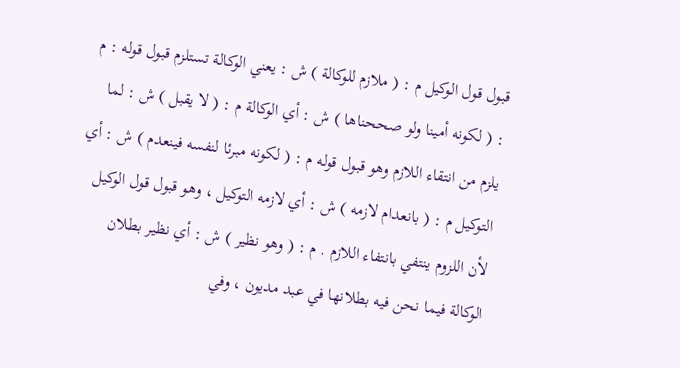قبول قول الوكيل م : ( ملازم للوكالة ) ش : يعني الوكالة تستلزم قبول قوله : م : ( لكونه أمينا ولو صححناها ) ش : أي الوكالة م : ( لا يقبل ) ش : لما يلزم من انتقاء اللازم وهو قبول قوله م : ( لكونه مبرئا لنفسه فينعدم ) ش : أي التوكيل م : ( بانعدام لازمه ) ش : أي لازمه التوكيل ، وهو قبول قول الوكيل لأن اللزوم ينتفي بانتفاء اللازم . م : ( وهو نظير ) ش : أي نظير بطلان الوكالة فيما نحن فيه بطلانها في عبد مديون ، وفي